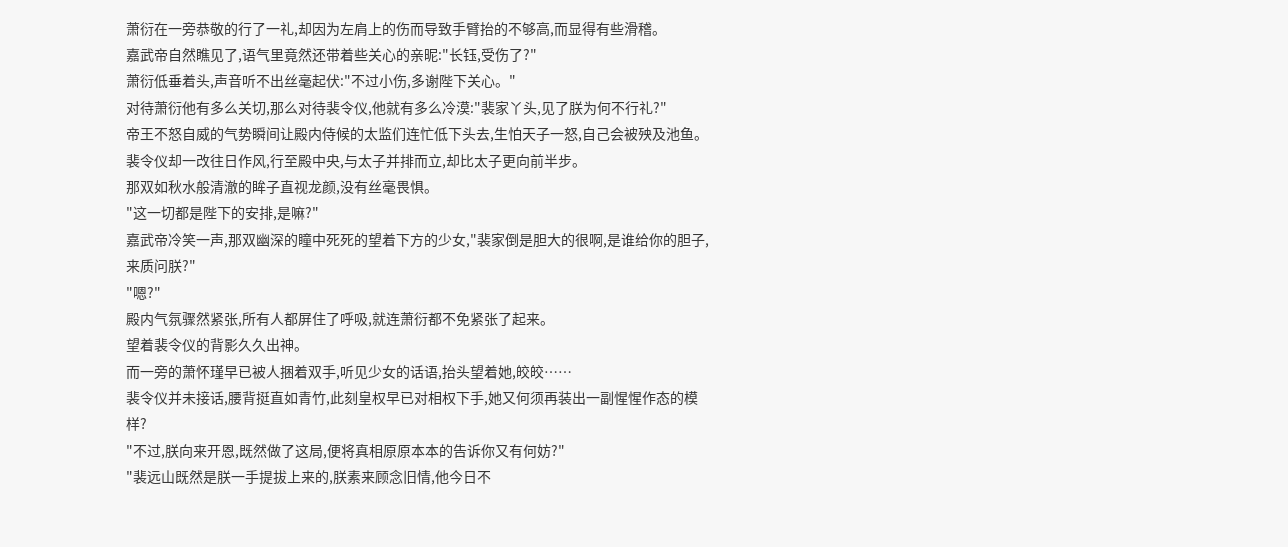萧衍在一旁恭敬的行了一礼,却因为左肩上的伤而导致手臂抬的不够高,而显得有些滑稽。
嘉武帝自然瞧见了,语气里竟然还带着些关心的亲昵:"长钰,受伤了?"
萧衍低垂着头,声音听不出丝毫起伏:"不过小伤,多谢陛下关心。"
对待萧衍他有多么关切,那么对待裴令仪,他就有多么冷漠:"裴家丫头,见了朕为何不行礼?"
帝王不怒自威的气势瞬间让殿内侍候的太监们连忙低下头去,生怕天子一怒,自己会被殃及池鱼。
裴令仪却一改往日作风,行至殿中央,与太子并排而立,却比太子更向前半步。
那双如秋水般清澈的眸子直视龙颜,没有丝毫畏惧。
"这一切都是陛下的安排,是嘛?"
嘉武帝冷笑一声,那双幽深的瞳中死死的望着下方的少女,"裴家倒是胆大的很啊,是谁给你的胆子,来质问朕?"
"嗯?"
殿内气氛骤然紧张,所有人都屏住了呼吸,就连萧衍都不免紧张了起来。
望着裴令仪的背影久久出神。
而一旁的萧怀瑾早已被人捆着双手,听见少女的话语,抬头望着她,皎皎……
裴令仪并未接话,腰背挺直如青竹,此刻皇权早已对相权下手,她又何须再装出一副惺惺作态的模样?
"不过,朕向来开恩,既然做了这局,便将真相原原本本的告诉你又有何妨?"
"裴远山既然是朕一手提拔上来的,朕素来顾念旧情,他今日不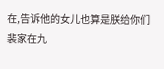在,告诉他的女儿也算是朕给你们裴家在九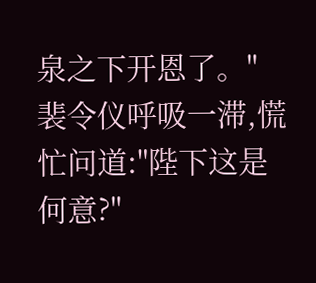泉之下开恩了。"
裴令仪呼吸一滞,慌忙问道:"陛下这是何意?"